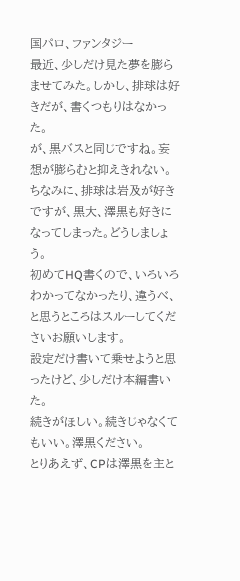国パロ、ファンタジー
最近、少しだけ見た夢を膨らませてみた。しかし、排球は好きだが、書くつもりはなかった。
が、黒バスと同じですね。妄想が膨らむと抑えきれない。ちなみに、排球は岩及が好きですが、黒大、澤黒も好きになってしまった。どうしましょう。
初めてHQ書くので、いろいろわかってなかったり、違うべ、と思うところはスルーしてくださいお願いします。
設定だけ書いて乗せようと思ったけど、少しだけ本編書いた。
続きがほしい。続きじゃなくてもいい。澤黒ください。
とりあえず、CPは澤黒を主と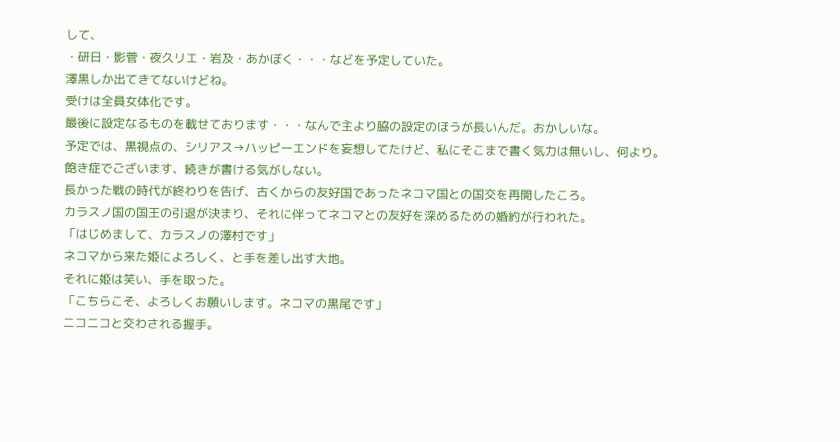して、
・研日・影菅・夜久リエ・岩及・あかぼく・・・などを予定していた。
澤黒しか出てきてないけどね。
受けは全員女体化です。
最後に設定なるものを載せております・・・なんで主より脇の設定のほうが長いんだ。おかしいな。
予定では、黒視点の、シリアス→ハッピーエンドを妄想してたけど、私にそこまで書く気力は無いし、何より。
飽き症でございます、続きが書ける気がしない。
長かった戦の時代が終わりを告げ、古くからの友好国であったネコマ国との国交を再開したころ。
カラスノ国の国王の引退が決まり、それに伴ってネコマとの友好を深めるための婚約が行われた。
「はじめまして、カラスノの澤村です」
ネコマから来た姫によろしく、と手を差し出す大地。
それに姫は笑い、手を取った。
「こちらこそ、よろしくお願いします。ネコマの黒尾です」
ニコニコと交わされる握手。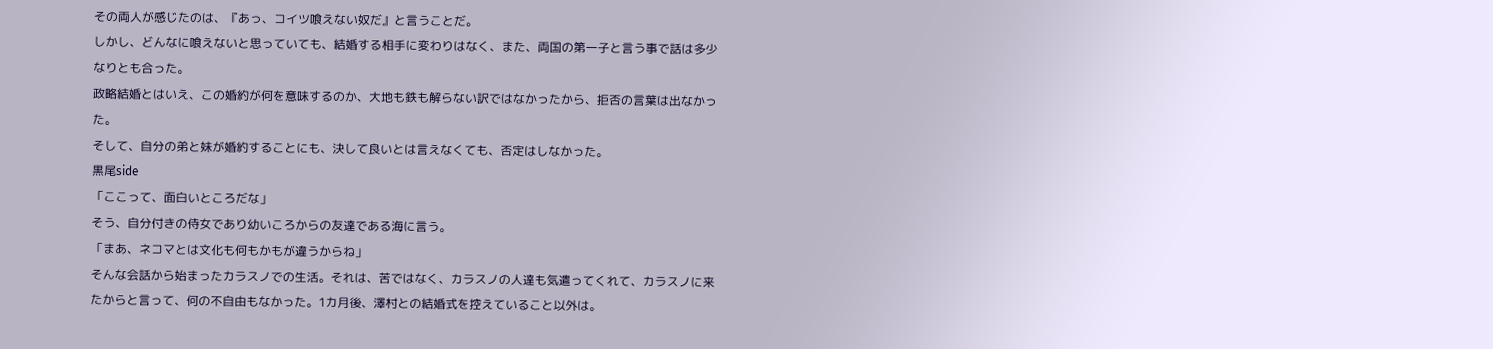その両人が感じたのは、『あっ、コイツ喰えない奴だ』と言うことだ。
しかし、どんなに喰えないと思っていても、結婚する相手に変わりはなく、また、両国の第一子と言う事で話は多少なりとも合った。
政略結婚とはいえ、この婚約が何を意味するのか、大地も鉄も解らない訳ではなかったから、拒否の言葉は出なかった。
そして、自分の弟と妹が婚約することにも、決して良いとは言えなくても、否定はしなかった。
黒尾side
「ここって、面白いところだな」
そう、自分付きの侍女であり幼いころからの友達である海に言う。
「まあ、ネコマとは文化も何もかもが違うからね」
そんな会話から始まったカラスノでの生活。それは、苦ではなく、カラスノの人達も気遣ってくれて、カラスノに来たからと言って、何の不自由もなかった。1カ月後、澤村との結婚式を控えていること以外は。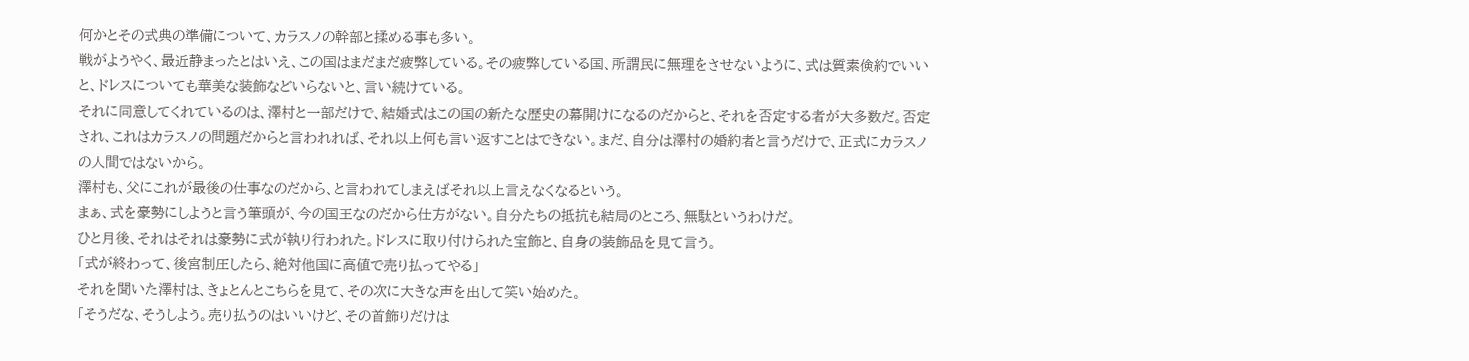何かとその式典の準備について、カラスノの幹部と揉める事も多い。
戦がようやく、最近静まったとはいえ、この国はまだまだ疲弊している。その疲弊している国、所謂民に無理をさせないように、式は質素倹約でいいと、ドレスについても華美な装飾などいらないと、言い続けている。
それに同意してくれているのは、澤村と一部だけで、結婚式はこの国の新たな歴史の幕開けになるのだからと、それを否定する者が大多数だ。否定され、これはカラスノの問題だからと言われれば、それ以上何も言い返すことはできない。まだ、自分は澤村の婚約者と言うだけで、正式にカラスノの人間ではないから。
澤村も、父にこれが最後の仕事なのだから、と言われてしまえばそれ以上言えなくなるという。
まぁ、式を豪勢にしようと言う筆頭が、今の国王なのだから仕方がない。自分たちの抵抗も結局のところ、無駄というわけだ。
ひと月後、それはそれは豪勢に式が執り行われた。ドレスに取り付けられた宝飾と、自身の装飾品を見て言う。
「式が終わって、後宮制圧したら、絶対他国に高値で売り払ってやる」
それを聞いた澤村は、きょとんとこちらを見て、その次に大きな声を出して笑い始めた。
「そうだな、そうしよう。売り払うのはいいけど、その首飾りだけは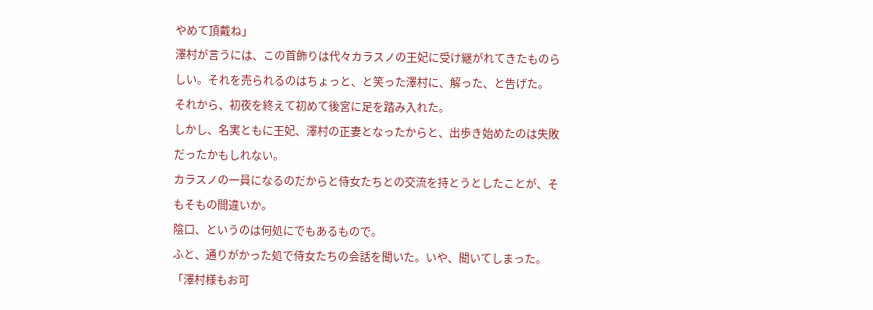やめて頂戴ね」
澤村が言うには、この首飾りは代々カラスノの王妃に受け継がれてきたものらしい。それを売られるのはちょっと、と笑った澤村に、解った、と告げた。
それから、初夜を終えて初めて後宮に足を踏み入れた。
しかし、名実ともに王妃、澤村の正妻となったからと、出歩き始めたのは失敗だったかもしれない。
カラスノの一員になるのだからと侍女たちとの交流を持とうとしたことが、そもそもの間違いか。
陰口、というのは何処にでもあるもので。
ふと、通りがかった処で侍女たちの会話を聞いた。いや、聞いてしまった。
「澤村様もお可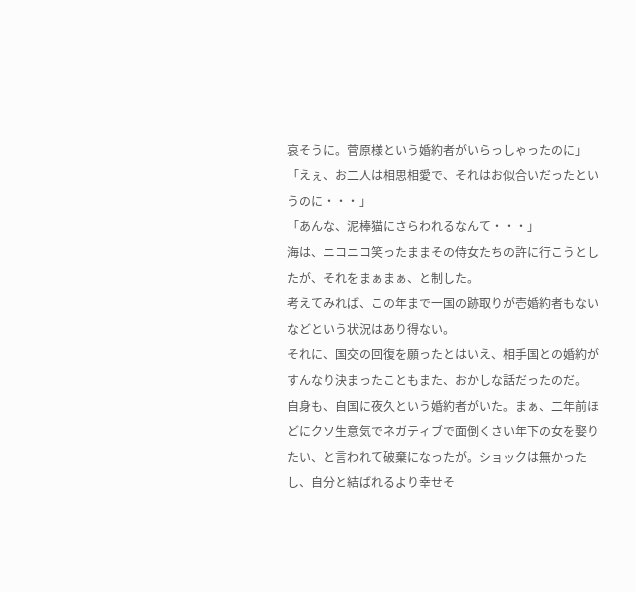哀そうに。菅原様という婚約者がいらっしゃったのに」
「えぇ、お二人は相思相愛で、それはお似合いだったというのに・・・」
「あんな、泥棒猫にさらわれるなんて・・・」
海は、ニコニコ笑ったままその侍女たちの許に行こうとしたが、それをまぁまぁ、と制した。
考えてみれば、この年まで一国の跡取りが壱婚約者もないなどという状況はあり得ない。
それに、国交の回復を願ったとはいえ、相手国との婚約がすんなり決まったこともまた、おかしな話だったのだ。
自身も、自国に夜久という婚約者がいた。まぁ、二年前ほどにクソ生意気でネガティブで面倒くさい年下の女を娶りたい、と言われて破棄になったが。ショックは無かったし、自分と結ばれるより幸せそ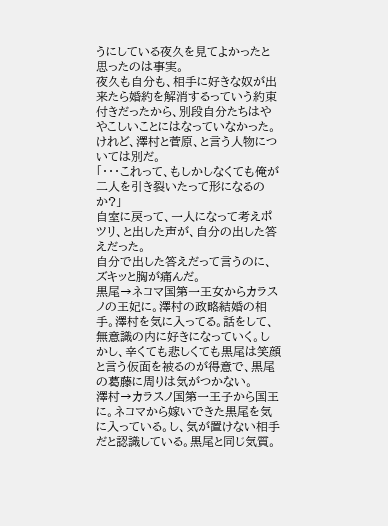うにしている夜久を見てよかったと思ったのは事実。
夜久も自分も、相手に好きな奴が出来たら婚約を解消するっていう約束付きだったから、別段自分たちはややこしいことにはなっていなかった。
けれど、澤村と菅原、と言う人物については別だ。
「・・・これって、もしかしなくても俺が二人を引き裂いたって形になるのか?」
自室に戻って、一人になって考えポツリ、と出した声が、自分の出した答えだった。
自分で出した答えだって言うのに、ズキッと胸が痛んだ。
黒尾→ネコマ国第一王女からカラスノの王妃に。澤村の政略結婚の相手。澤村を気に入ってる。話をして、無意識の内に好きになっていく。しかし、辛くても悲しくても黒尾は笑顔と言う仮面を被るのが得意で、黒尾の葛藤に周りは気がつかない。
澤村→カラスノ国第一王子から国王に。ネコマから嫁いできた黒尾を気に入っている。し、気が置けない相手だと認識している。黒尾と同じ気質。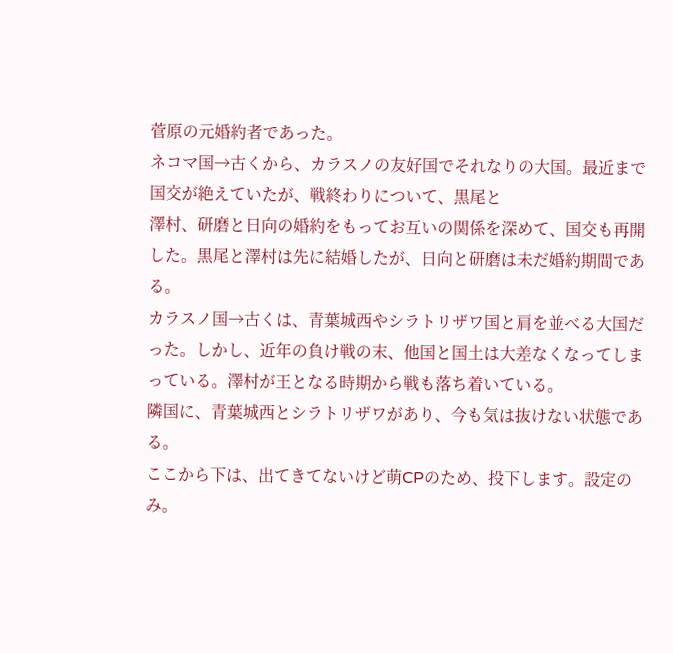菅原の元婚約者であった。
ネコマ国→古くから、カラスノの友好国でそれなりの大国。最近まで国交が絶えていたが、戦終わりについて、黒尾と
澤村、研磨と日向の婚約をもってお互いの関係を深めて、国交も再開した。黒尾と澤村は先に結婚したが、日向と研磨は未だ婚約期間である。
カラスノ国→古くは、青葉城西やシラトリザワ国と肩を並べる大国だった。しかし、近年の負け戦の末、他国と国土は大差なくなってしまっている。澤村が王となる時期から戦も落ち着いている。
隣国に、青葉城西とシラトリザワがあり、今も気は抜けない状態である。
ここから下は、出てきてないけど萌CPのため、投下します。設定のみ。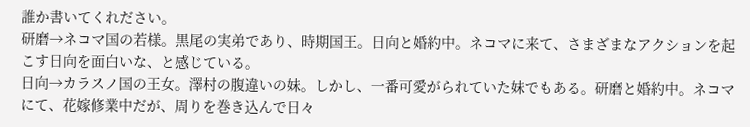誰か書いてくれださい。
研磨→ネコマ国の若様。黒尾の実弟であり、時期国王。日向と婚約中。ネコマに来て、さまざまなアクションを起こす日向を面白いな、と感じている。
日向→カラスノ国の王女。澤村の腹違いの妹。しかし、一番可愛がられていた妹でもある。研磨と婚約中。ネコマにて、花嫁修業中だが、周りを巻き込んで日々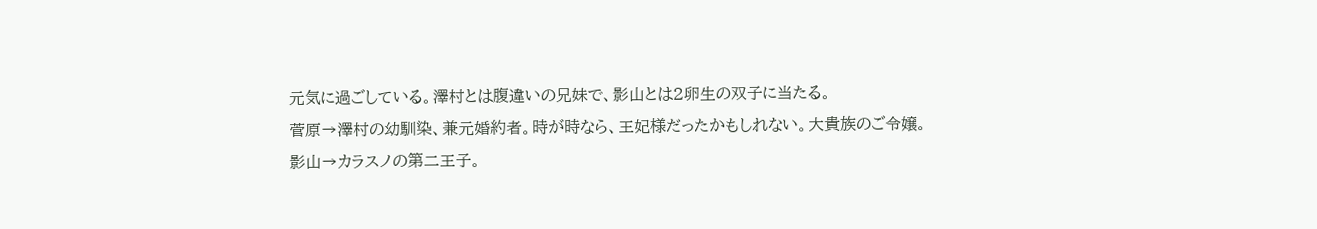元気に過ごしている。澤村とは腹違いの兄妹で、影山とは2卵生の双子に当たる。
菅原→澤村の幼馴染、兼元婚約者。時が時なら、王妃様だったかもしれない。大貴族のご令嬢。
影山→カラスノの第二王子。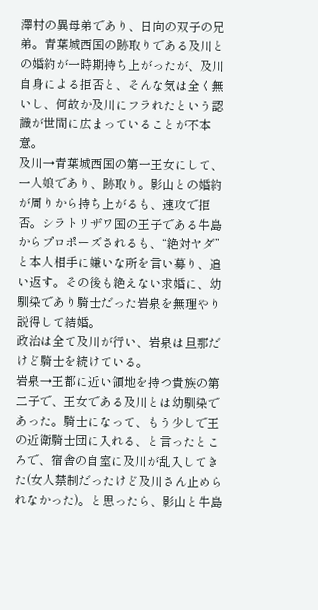澤村の異母弟であり、日向の双子の兄弟。青葉城西国の跡取りである及川との婚約が一時期持ち上がったが、及川自身による拒否と、そんな気は全く無いし、何故か及川にフラれたという認識が世間に広まっていることが不本意。
及川→青葉城西国の第一王女にして、一人娘であり、跡取り。影山との婚約が周りから持ち上がるも、速攻で拒否。シラトリザワ国の王子である牛島からプロポーズされるも、“絶対ヤダ”と本人相手に嫌いな所を言い募り、追い返す。その後も絶えない求婚に、幼馴染であり騎士だった岩泉を無理やり説得して結婚。
政治は全て及川が行い、岩泉は旦那だけど騎士を続けている。
岩泉→王都に近い領地を持つ貴族の第二子で、王女である及川とは幼馴染であった。騎士になって、もう少しで王の近衛騎士団に入れる、と言ったところで、宿舎の自室に及川が乱入してきた(女人禁制だったけど及川さん止められなかった)。と思ったら、影山と牛島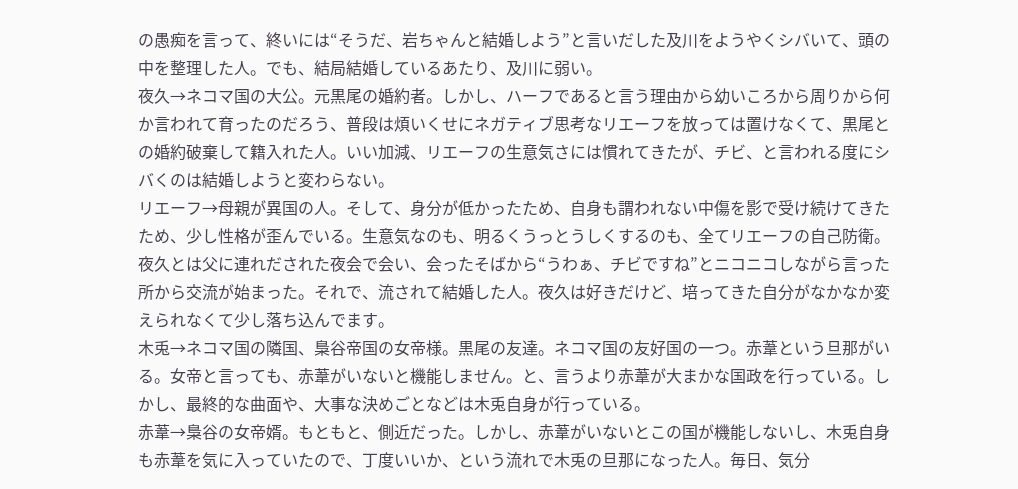の愚痴を言って、終いには“そうだ、岩ちゃんと結婚しよう”と言いだした及川をようやくシバいて、頭の中を整理した人。でも、結局結婚しているあたり、及川に弱い。
夜久→ネコマ国の大公。元黒尾の婚約者。しかし、ハーフであると言う理由から幼いころから周りから何か言われて育ったのだろう、普段は煩いくせにネガティブ思考なリエーフを放っては置けなくて、黒尾との婚約破棄して籍入れた人。いい加減、リエーフの生意気さには慣れてきたが、チビ、と言われる度にシバくのは結婚しようと変わらない。
リエーフ→母親が異国の人。そして、身分が低かったため、自身も謂われない中傷を影で受け続けてきたため、少し性格が歪んでいる。生意気なのも、明るくうっとうしくするのも、全てリエーフの自己防衛。夜久とは父に連れだされた夜会で会い、会ったそばから“うわぁ、チビですね”とニコニコしながら言った所から交流が始まった。それで、流されて結婚した人。夜久は好きだけど、培ってきた自分がなかなか変えられなくて少し落ち込んでます。
木兎→ネコマ国の隣国、梟谷帝国の女帝様。黒尾の友達。ネコマ国の友好国の一つ。赤葦という旦那がいる。女帝と言っても、赤葦がいないと機能しません。と、言うより赤葦が大まかな国政を行っている。しかし、最終的な曲面や、大事な決めごとなどは木兎自身が行っている。
赤葦→梟谷の女帝婿。もともと、側近だった。しかし、赤葦がいないとこの国が機能しないし、木兎自身も赤葦を気に入っていたので、丁度いいか、という流れで木兎の旦那になった人。毎日、気分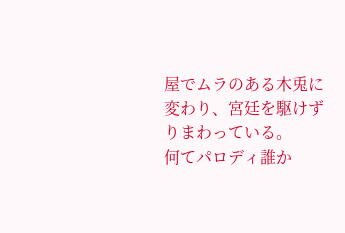屋でムラのある木兎に変わり、宮廷を駆けずりまわっている。
何てパロディ誰か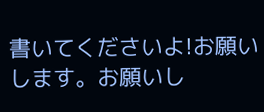書いてくださいよ!お願いします。お願いし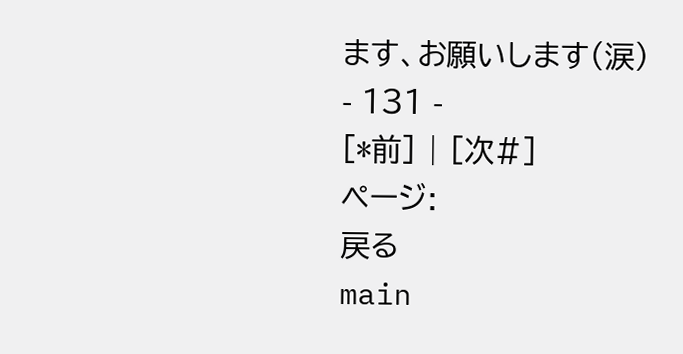ます、お願いします(涙)
- 131 -
[*前] | [次#]
ページ:
戻る
main